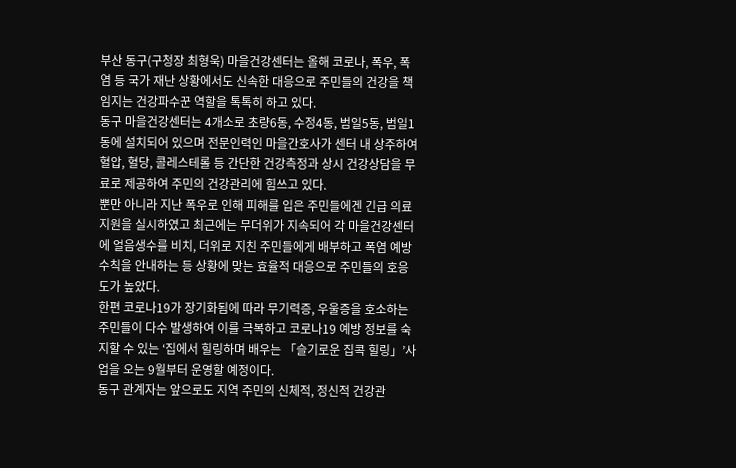부산 동구(구청장 최형욱) 마을건강센터는 올해 코로나, 폭우, 폭염 등 국가 재난 상황에서도 신속한 대응으로 주민들의 건강을 책임지는 건강파수꾼 역할을 톡톡히 하고 있다.
동구 마을건강센터는 4개소로 초량6동, 수정4동, 범일5동, 범일1동에 설치되어 있으며 전문인력인 마을간호사가 센터 내 상주하여 혈압, 혈당, 콜레스테롤 등 간단한 건강측정과 상시 건강상담을 무료로 제공하여 주민의 건강관리에 힘쓰고 있다.
뿐만 아니라 지난 폭우로 인해 피해를 입은 주민들에겐 긴급 의료지원을 실시하였고 최근에는 무더위가 지속되어 각 마을건강센터에 얼음생수를 비치, 더위로 지친 주민들에게 배부하고 폭염 예방 수칙을 안내하는 등 상황에 맞는 효율적 대응으로 주민들의 호응도가 높았다.
한편 코로나19가 장기화됨에 따라 무기력증, 우울증을 호소하는 주민들이 다수 발생하여 이를 극복하고 코로나19 예방 정보를 숙지할 수 있는 ‘집에서 힐링하며 배우는 「슬기로운 집콕 힐링」’사업을 오는 9월부터 운영할 예정이다.
동구 관계자는 앞으로도 지역 주민의 신체적, 정신적 건강관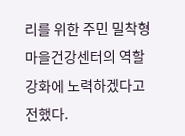리를 위한 주민 밀착형 마을건강센터의 역할 강화에 노력하겠다고 전했다.